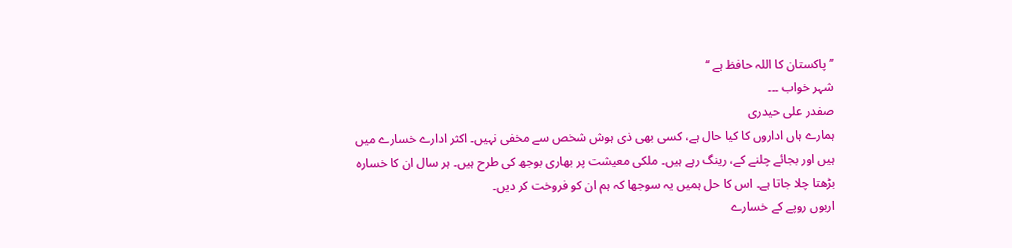’’ پاکستان کا اللہ حافظ ہے ‘‘
شہر خواب ۔۔۔
صفدر علی حیدری
ہمارے ہاں اداروں کا کیا حال ہے، کسی بھی ذی ہوش شخص سے مخفی نہیں۔ اکثر ادارے خسارے میں ہیں اور بجائے چلنے کے، رینگ رہے ہیں۔ ملکی معیشت پر بھاری بوجھ کی طرح ہیں۔ ہر سال ان کا خسارہ بڑھتا چلا جاتا ہے۔ اس کا حل ہمیں یہ سوجھا کہ ہم ان کو فروخت کر دیں۔
اربوں روپے کے خسارے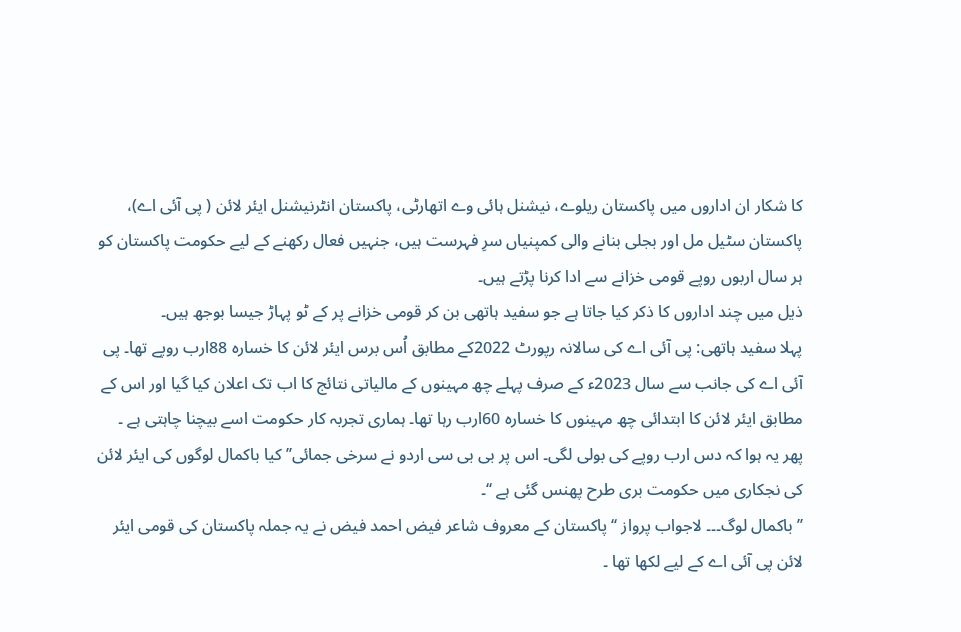کا شکار ان اداروں میں پاکستان ریلوے، نیشنل ہائی وے اتھارٹی، پاکستان انٹرنیشنل ایئر لائن ( پی آئی اے)، پاکستان سٹیل مل اور بجلی بنانے والی کمپنیاں سرِ فہرست ہیں، جنہیں فعال رکھنے کے لیے حکومت پاکستان کو ہر سال اربوں روپے قومی خزانے سے ادا کرنا پڑتے ہیں۔
ذیل میں چند اداروں کا ذکر کیا جاتا ہے جو سفید ہاتھی بن کر قومی خزانے پر کے ٹو پہاڑ جیسا بوجھ ہیں۔
پہلا سفید ہاتھی: پی آئی اے کی سالانہ رپورٹ 2022کے مطابق اُس برس ایئر لائن کا خسارہ 88ارب روپے تھا۔ پی آئی اے کی جانب سے سال 2023ء کے صرف پہلے چھ مہینوں کے مالیاتی نتائج کا اب تک اعلان کیا گیا اور اس کے مطابق ایئر لائن کا ابتدائی چھ مہینوں کا خسارہ 60ارب رہا تھا۔ ہماری تجربہ کار حکومت اسے بیچنا چاہتی ہے ۔ پھر یہ ہوا کہ دس ارب روپے کی بولی لگی۔ اس پر بی بی سی اردو نے سرخی جمائی’’ کیا باکمال لوگوں کی ایئر لائن کی نجکاری میں حکومت بری طرح پھنس گئی ہے ‘‘۔
’’ باکمال لوگ۔۔۔ لاجواب پرواز ‘‘ پاکستان کے معروف شاعر فیض احمد فیض نے یہ جملہ پاکستان کی قومی ایئر لائن پی آئی اے کے لیے لکھا تھا ۔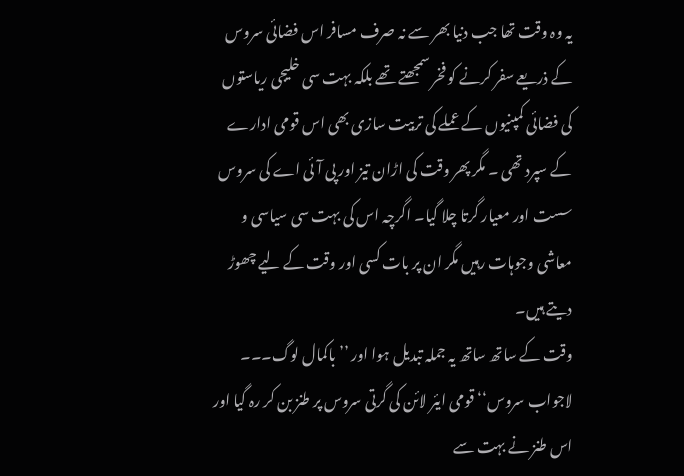یہ وہ وقت تھا جب دنیا بھر سے نہ صرف مسافر اس فضائی سروس کے ذریعے سفر کرنے کو فخر سمجھتے تھے بلکہ بہت سی خلیجی ریاستوں کی فضائی کمپنیوں کے عملے کی تربیت سازی بھی اس قومی ادارے کے سپرد تھی ۔ مگر پھر وقت کی اڑان تیز اور پی آئی اے کی سروس سست اور معیار گرتا چلا گیا۔ اگرچہ اس کی بہت سی سیاسی و معاشی وجوہات رہیں مگر ان پر بات کسی اور وقت کے لیے چھوڑ دیتے ہیں۔
وقت کے ساتھ ساتھ یہ جملہ تبدیل ہوا اور ’’ باکمال لوگ۔۔۔ لاجواب سروس‘‘ قومی ایئر لائن کی گرتی سروس پر طنز بن کر رہ گیا اور اس طنز نے بہت سے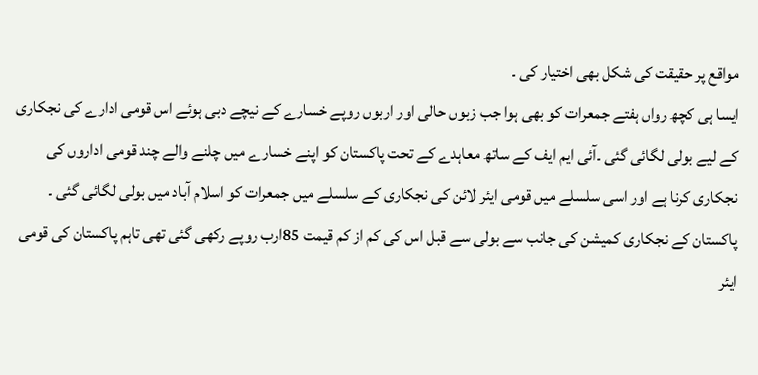مواقع پر حقیقت کی شکل بھی اختیار کی ۔
ایسا ہی کچھ رواں ہفتے جمعرات کو بھی ہوا جب زبوں حالی اور اربوں روپے خسارے کے نیچے دبی ہوئے اس قومی ادارے کی نجکاری کے لیے بولی لگائی گئی ۔آئی ایم ایف کے ساتھ معاہدے کے تحت پاکستان کو اپنے خسارے میں چلنے والے چند قومی اداروں کی نجکاری کرنا ہے اور اسی سلسلے میں قومی ایئر لائن کی نجکاری کے سلسلے میں جمعرات کو اسلام آباد میں بولی لگائی گئی ۔ پاکستان کے نجکاری کمیشن کی جانب سے بولی سے قبل اس کی کم از کم قیمت 85ارب روپے رکھی گئی تھی تاہم پاکستان کی قومی ایئر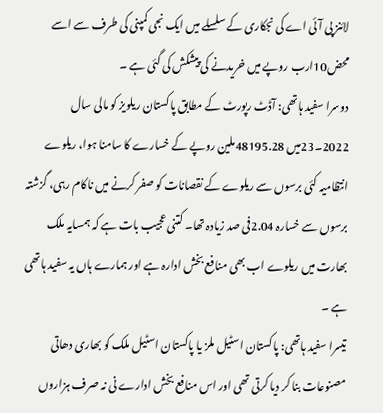لائنز پی آئی اے کی نجکاری کے سلسلے میں ایک نجی کمپنی کی طرف سے اسے محض10ارب روپے میں خریدنے کی پیشکش کی گئی ہے ۔
دوسرا سفید ہاتھی: آڈٹ رپورٹ کے مطابق پاکستان ریلویز کو مالی سال 2022۔23میں 48195.28ملین روپے کے خسارے کا سامنا ہوا، ریلوے انتظامیہ کئی برسوں سے ریلوے کے نقصانات کو صفر کرنے میں ناکام رہی، گزشتہ برسوں سے خسارہ 2.04فی صد زیادہ تھا۔ کتنی عجیب بات ہے کہ ہمسایہ ملک بھارت میں ریلوے اب بھی منافع بخش ادارہ ہے اور ہمارے ہاں یہ سفید ہاتھی ہے ۔
تیسرا سفید ہاتھی: پاکستان اسٹیل ملز یا پاکستان اسٹیل ملک کو بھاری دھاتی مصنوعات بنا کر دیا کرتی تھی اور اس منافع بخش ادارے نی نہ صرف ہزاروں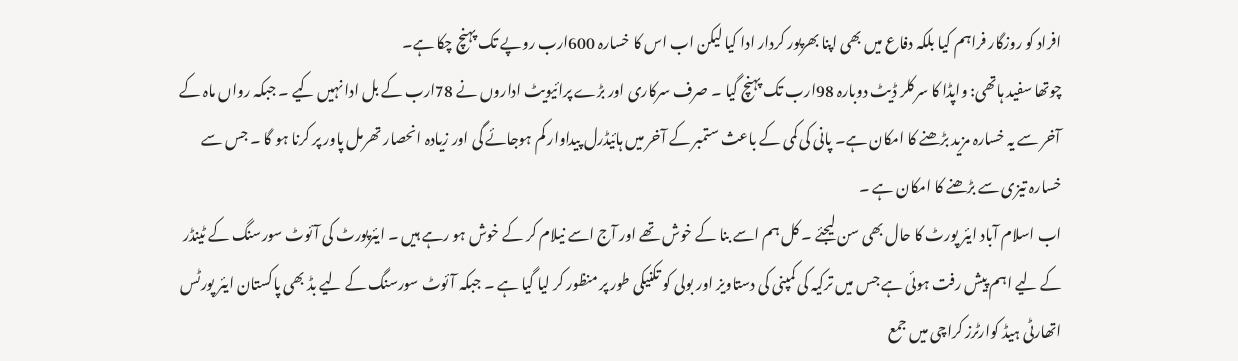افراد کو روزگار فراہم کیا بلکہ دفاع میں بھی اپنا بھرپور کردار ادا کیا لیکن اب اس کا خسارہ 600ارب روپے تک پہنچ چکا ہے۔
چوتھا سفید ہاتھی: واپڈا کا سرکلر ڈیٹ دوبارہ 98ارب تک پہنچ گیا ۔ صرف سرکاری اور بڑے پرائیویٹ اداروں نے 78ارب کے بل ادا نہیں کیے ۔ جبکہ رواں ماہ کے آخر سے یہ خسارہ مزید بڑھنے کا امکان ہے۔ پانی کی کمی کے باعث ستمبر کے آخر میں ہائیڈرل پیداوار کم ہوجائے گی اور زیادہ انحصار تھرمل پاور پر کرنا ہو گا ۔ جس سے خسارہ تیزی سے بڑھنے کا امکان ہے ۔
اب اسلام آباد ایئر پورٹ کا حال بھی سن لیجئے ۔ کل ہم اسے بنا کے خوش تھے اور آج اسے نیلام کر کے خوش ہو رہے ہیں ۔ ایئرپورٹ کی آئوٹ سورسنگ کے ٹینڈر کے لیے اہم پیش رفت ہوئی ہے جس میں ترکیہ کی کمپنی کی دستاویز اور بولی کو تکنیکی طور پر منظور کر لیا گیا ہے ۔ جبکہ آئوٹ سورسنگ کے لیے بڈ بھی پاکستان ایئر پورٹس اتھارٹی ہیڈ کوارٹرز کراچی میں جمع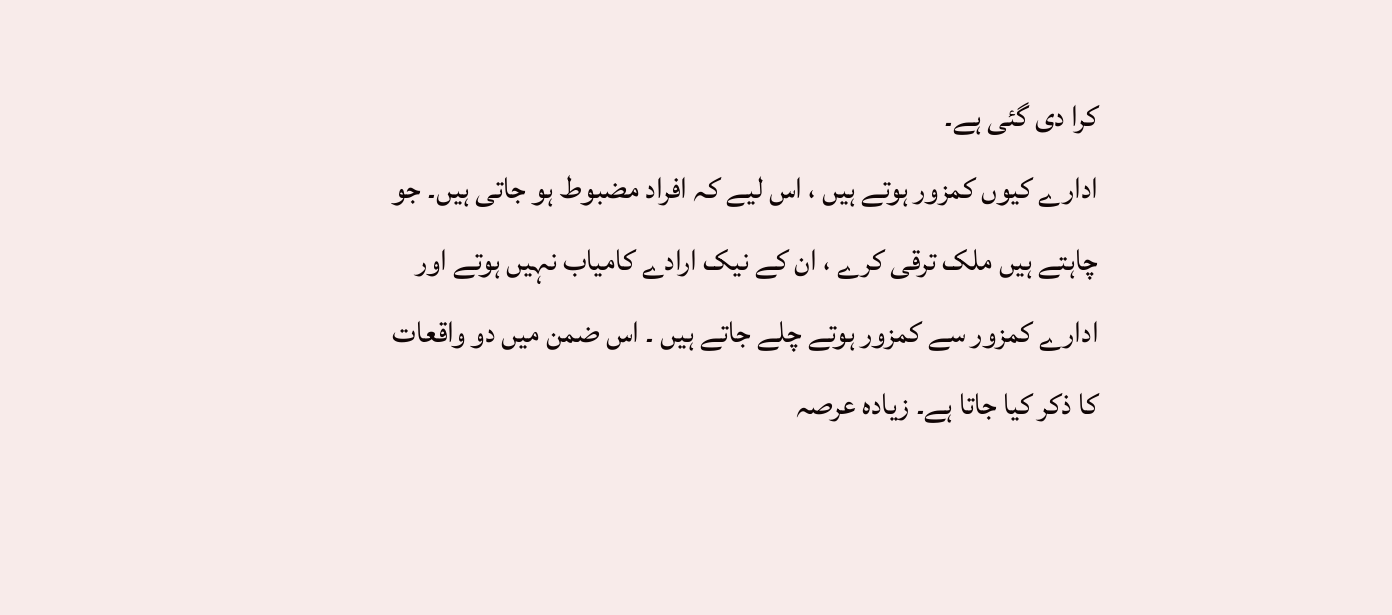کرا دی گئی ہے۔
ادارے کیوں کمزور ہوتے ہیں ، اس لیے کہ افراد مضبوط ہو جاتی ہیں۔ جو چاہتے ہیں ملک ترقی کرے ، ان کے نیک ارادے کامیاب نہیں ہوتے اور ادارے کمزور سے کمزور ہوتے چلے جاتے ہیں ۔ اس ضمن میں دو واقعات کا ذکر کیا جاتا ہے۔ زیادہ عرصہ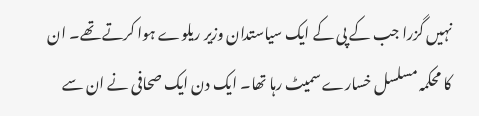نہیں گزرا جب کے پی کے ایک سیاستدان وزیر ریلوے ہوا کرتے تھے۔ ان کا محکمہ مسلسل خسارے سمیٹ رہا تھا۔ ایک دن ایک صحافی نے ان سے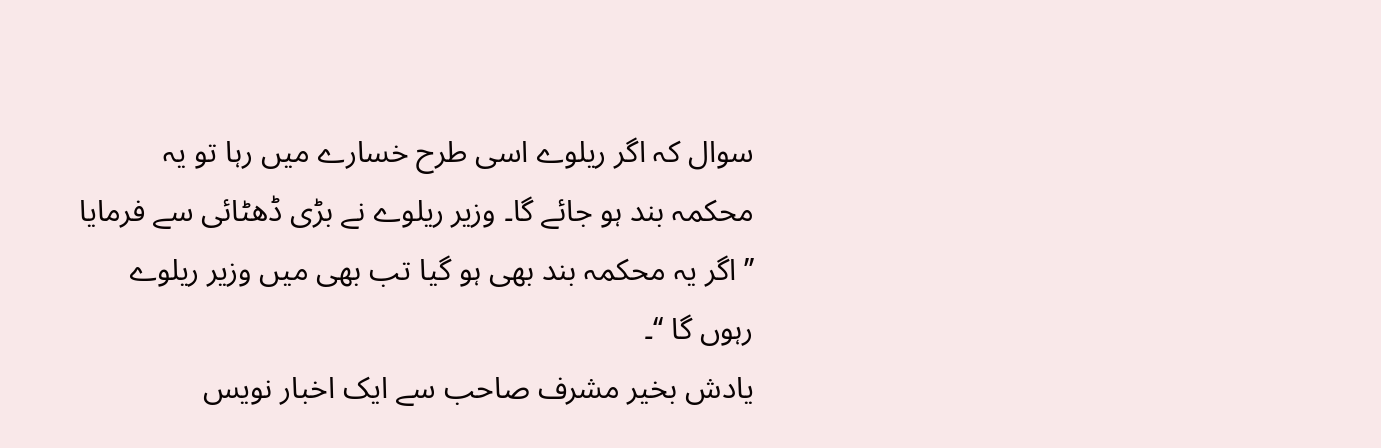سوال کہ اگر ریلوے اسی طرح خسارے میں رہا تو یہ محکمہ بند ہو جائے گا۔ وزیر ریلوے نے بڑی ڈھٹائی سے فرمایا ’’ اگر یہ محکمہ بند بھی ہو گیا تب بھی میں وزیر ریلوے رہوں گا ‘‘۔
یادش بخیر مشرف صاحب سے ایک اخبار نویس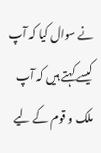نے سوال کیا کہ آپ کیسے کہتے ہیں کہ آپ ملک و قوم کے لیے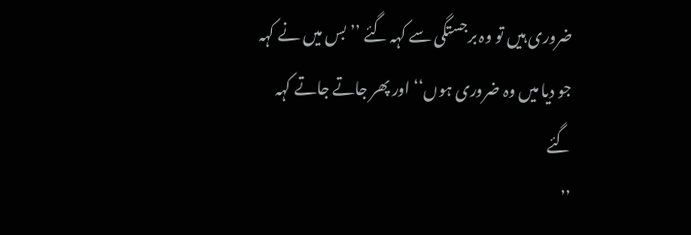ضروری ہیں تو وہ برجستگی سے کہہ گئے ’’ بس میں نے کہہ جو دیا میں وہ ضروری ہوں‘‘ اور پھر جاتے جاتے کہہ گئے
’’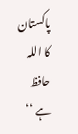پاکستان کا اللہ حافظ ہے ‘‘